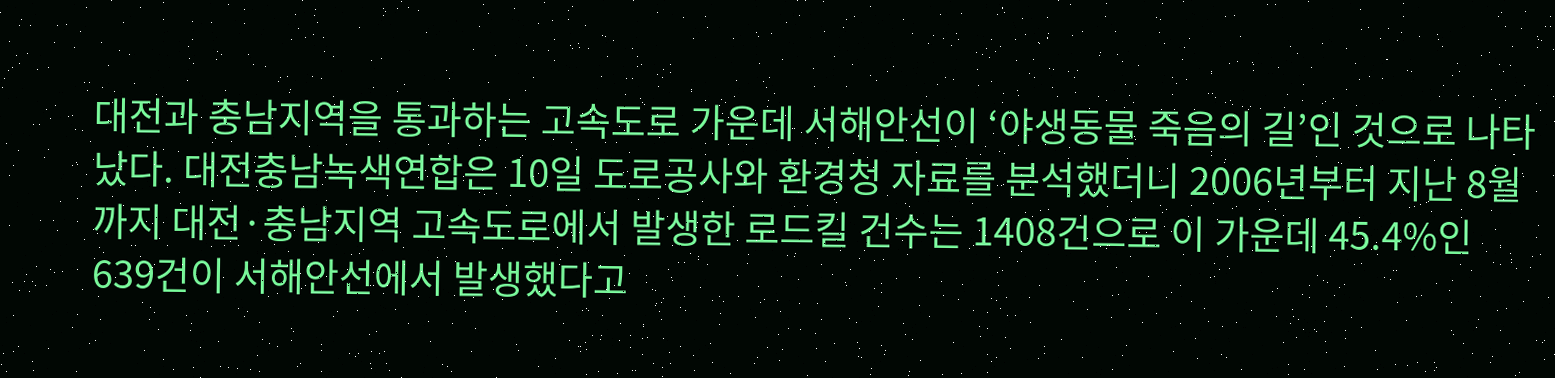대전과 충남지역을 통과하는 고속도로 가운데 서해안선이 ‘야생동물 죽음의 길’인 것으로 나타났다. 대전충남녹색연합은 10일 도로공사와 환경청 자료를 분석했더니 2006년부터 지난 8월까지 대전·충남지역 고속도로에서 발생한 로드킬 건수는 1408건으로 이 가운데 45.4%인 639건이 서해안선에서 발생했다고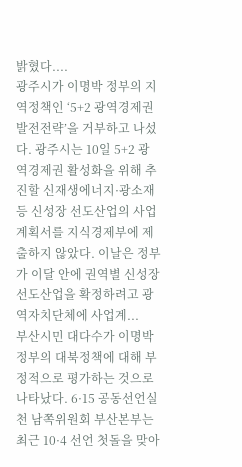밝혔다....
광주시가 이명박 정부의 지역정책인 ‘5+2 광역경제권 발전전략’을 거부하고 나섰다. 광주시는 10일 5+2 광역경제권 활성화을 위해 추진할 신재생에너지·광소재 등 신성장 선도산업의 사업계획서를 지식경제부에 제출하지 않았다. 이날은 정부가 이달 안에 권역별 신성장 선도산업을 확정하려고 광역자치단체에 사업계...
부산시민 대다수가 이명박 정부의 대북정책에 대해 부정적으로 평가하는 것으로 나타났다. 6·15 공동선언실천 남쪽위원회 부산본부는 최근 10·4 선언 첫돌을 맞아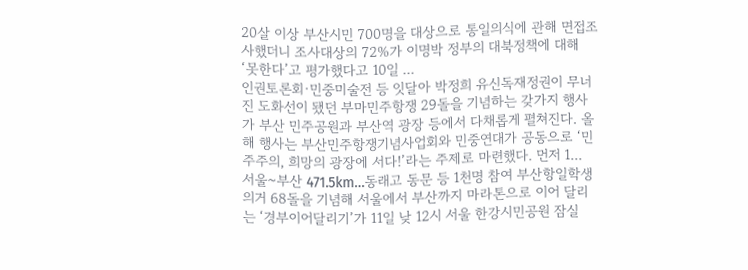20살 이상 부산시민 700명을 대상으로 통일의식에 관해 면접조사했더니 조사대상의 72%가 이명박 정부의 대북정책에 대해 ‘못한다’고 평가했다고 10일 ...
인권토론회·민중미술전 등 잇달아 박정희 유신독재정권이 무너진 도화선이 됐던 부마민주항쟁 29돌을 기념하는 갖가지 행사가 부산 민주공원과 부산역 광장 등에서 다채롭게 펼쳐진다. 올해 행사는 부산민주항쟁기념사업회와 민중연대가 공동으로 ‘민주주의, 희망의 광장에 서다!’라는 주제로 마련했다. 먼저 1...
서울~부산 471.5km…동래고 동문 등 1천명 참여 부산항일학생의거 68돌을 기념해 서울에서 부산까지 마라톤으로 이어 달리는 ‘경부이어달리기’가 11일 낮 12시 서울 한강시민공원 잠실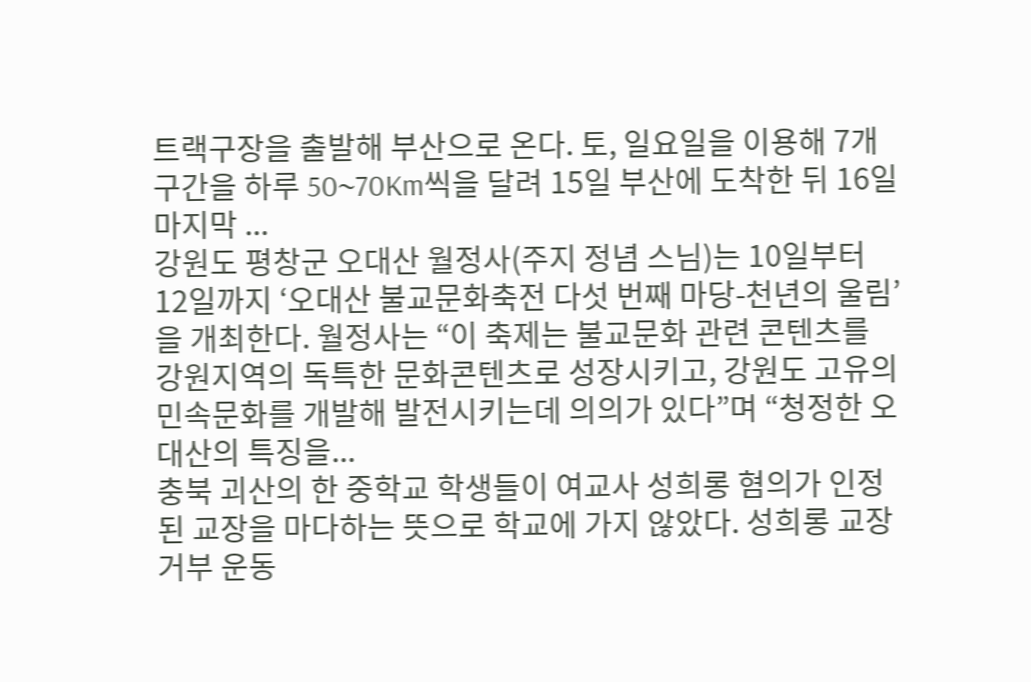트랙구장을 출발해 부산으로 온다. 토, 일요일을 이용해 7개 구간을 하루 50~70Km씩을 달려 15일 부산에 도착한 뒤 16일 마지막 ...
강원도 평창군 오대산 월정사(주지 정념 스님)는 10일부터 12일까지 ‘오대산 불교문화축전 다섯 번째 마당-천년의 울림’을 개최한다. 월정사는 “이 축제는 불교문화 관련 콘텐츠를 강원지역의 독특한 문화콘텐츠로 성장시키고, 강원도 고유의 민속문화를 개발해 발전시키는데 의의가 있다”며 “청정한 오대산의 특징을...
충북 괴산의 한 중학교 학생들이 여교사 성희롱 혐의가 인정된 교장을 마다하는 뜻으로 학교에 가지 않았다. 성희롱 교장 거부 운동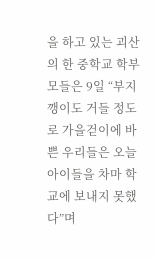을 하고 있는 괴산의 한 중학교 학부모들은 9일 “부지깽이도 거들 정도로 가을걷이에 바쁜 우리들은 오늘 아이들을 차마 학교에 보내지 못했다”며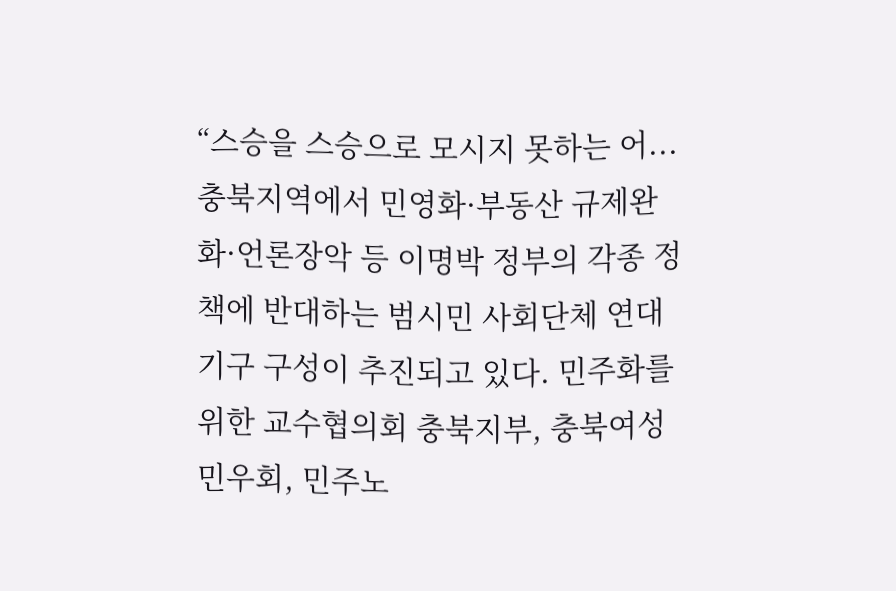“스승을 스승으로 모시지 못하는 어...
충북지역에서 민영화·부동산 규제완화·언론장악 등 이명박 정부의 각종 정책에 반대하는 범시민 사회단체 연대 기구 구성이 추진되고 있다. 민주화를 위한 교수협의회 충북지부, 충북여성민우회, 민주노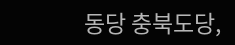동당 충북도당,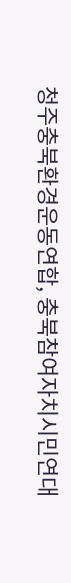청주충북환경운동연합, 충북참여자치시민연대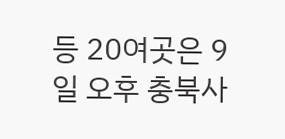등 20여곳은 9일 오후 충북사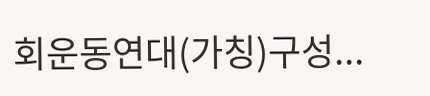회운동연대(가칭)구성...